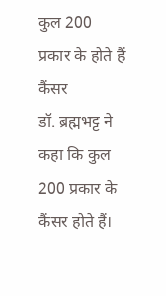कुल 200 प्रकार के होते हैं कैंसर
डॉ. ब्रह्मभट्ट ने कहा कि कुल 200 प्रकार के कैंसर होते हैं।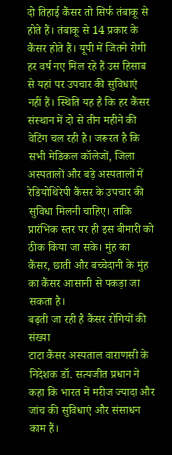दो तिहाई कैंसर तो सिर्फ तंबाकू से होते हैं। तंबाकू से 14 प्रकार के कैंसर होते हैं। यूपी में जितने रोगी हर वर्ष नए मिल रहे हैं उस हिसाब से यहां पर उपचार की सुविधाएं नहीं हैं। स्थिति यह है कि हर कैंसर संस्थान में दो से तीन महीने की वेटिंग चल रही है। जरूरत है कि सभी मेडिकल कॉलेजों, जिला अस्पतालों और बड़े अस्पतालों में रेडियोथिरेपी कैंसर के उपचार की सुविधा मिलनी चाहिए। ताकि प्रारंभिक स्तर पर ही इस बीमारी को ठीक किया जा सके। मुंह का कैंसर, छाती और बच्चेदानी के मुंह का कैंसर आसानी से पकड़ा जा सकता है।
बढ़ती जा रही है कैंसर रोगियों की संख्या
टाटा कैंसर अस्पताल वाराणसी के निदेशक डॉ. सत्यजीत प्रधान ने कहा कि भारत में मरीज ज्यादा और जांच की सुविधाएं और संसाधन काम हैं।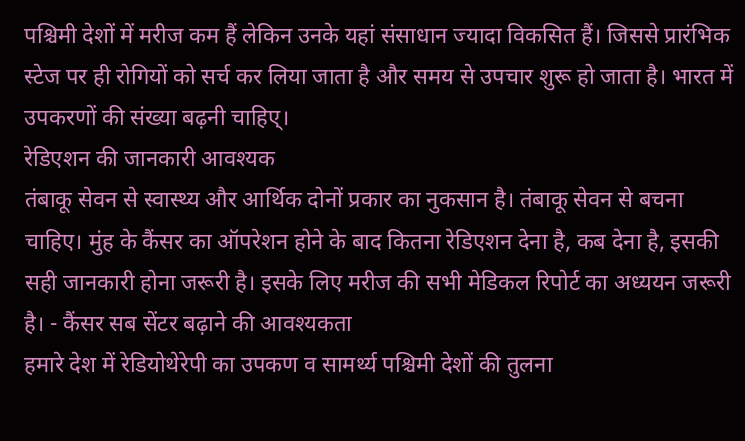पश्चिमी देशों में मरीज कम हैं लेकिन उनके यहां संसाधान ज्यादा विकसित हैं। जिससे प्रारंभिक स्टेज पर ही रोगियों को सर्च कर लिया जाता है और समय से उपचार शुरू हो जाता है। भारत में उपकरणों की संख्या बढ़नी चाहिए्।
रेडिएशन की जानकारी आवश्यक
तंबाकू सेवन से स्वास्थ्य और आर्थिक दोनों प्रकार का नुकसान है। तंबाकू सेवन से बचना चाहिए। मुंह के कैंसर का ऑपरेशन होने के बाद कितना रेडिएशन देना है, कब देना है, इसकी सही जानकारी होना जरूरी है। इसके लिए मरीज की सभी मेडिकल रिपोर्ट का अध्ययन जरूरी है। - कैंसर सब सेंटर बढ़ाने की आवश्यकता
हमारे देश में रेडियोथेरेपी का उपकण व सामर्थ्य पश्चिमी देशों की तुलना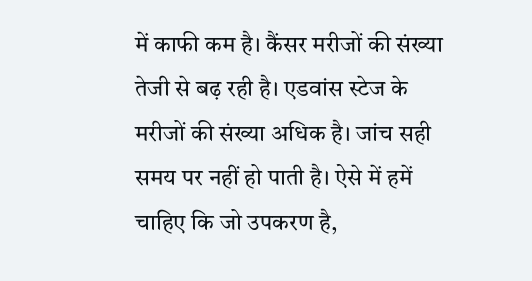में काफी कम है। कैंसर मरीजों की संख्या तेजी से बढ़ रही है। एडवांस स्टेज के मरीजों की संख्या अधिक है। जांच सही समय पर नहीं हो पाती है। ऐसे में हमें चाहिए कि जो उपकरण है,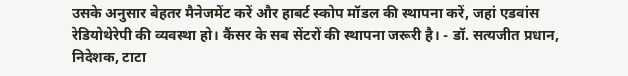उसके अनुसार बेहतर मैनेजमेंट करें और हाबर्ट स्कोप मॉडल की स्थापना करें, जहां एडवांस रेडियोथेरेपी की व्यवस्था हो। कैंसर के सब सेंटरों की स्थापना जरूरी है। - डॉ. सत्यजीत प्रधान, निदेशक, टाटा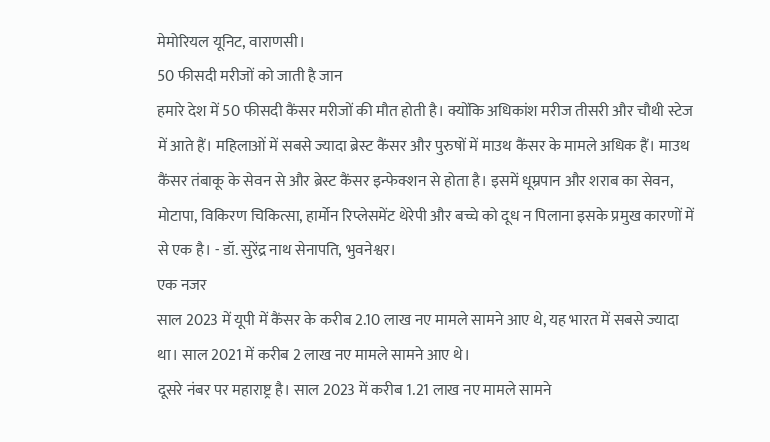मेमोरियल यूनिट, वाराणसी।
50 फीसदी मरीजों को जाती है जान
हमारे देश में 50 फीसदी कैंसर मरीजों की मौत होती है। क्योंकि अधिकांश मरीज तीसरी और चौथी स्टेज में आते हैं। महिलाओं में सबसे ज्यादा ब्रेस्ट कैंसर और पुरुषों में माउथ कैंसर के मामले अधिक हैं। माउथ कैंसर तंबाकू के सेवन से और ब्रेस्ट कैंसर इन्फेक्शन से होता है। इसमें धूम्रपान और शराब का सेवन, मोटापा, विकिरण चिकित्सा, हार्मोन रिप्लेसमेंट थेरेपी और बच्चे को दूध न पिलाना इसके प्रमुख कारणों में से एक है। - डॉ. सुरेंद्र नाथ सेनापति, भुवनेश्वर।
एक नजर
साल 2023 में यूपी में कैंसर के करीब 2.10 लाख नए मामले सामने आए थे, यह भारत में सबसे ज्यादा था। साल 2021 में करीब 2 लाख नए मामले सामने आए थे।
दूसरे नंबर पर महाराष्ट्र है। साल 2023 में करीब 1.21 लाख नए मामले सामने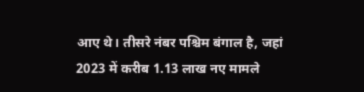आए थे। तीसरे नंबर पश्चिम बंगाल है, जहां 2023 में करीब 1.13 लाख नए मामले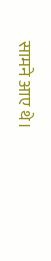सामने आए थे।